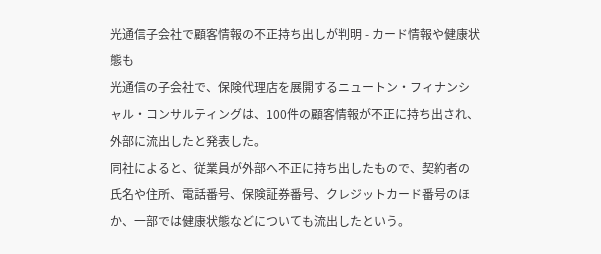光通信子会社で顧客情報の不正持ち出しが判明 - カード情報や健康状態も
光通信の子会社で、保険代理店を展開するニュートン・フィナンシャル・コンサルティングは、100件の顧客情報が不正に持ち出され、外部に流出したと発表した。
同社によると、従業員が外部へ不正に持ち出したもので、契約者の氏名や住所、電話番号、保険証券番号、クレジットカード番号のほか、一部では健康状態などについても流出したという。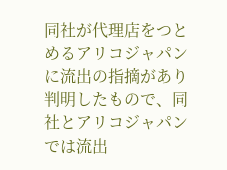同社が代理店をつとめるアリコジャパンに流出の指摘があり判明したもので、同社とアリコジャパンでは流出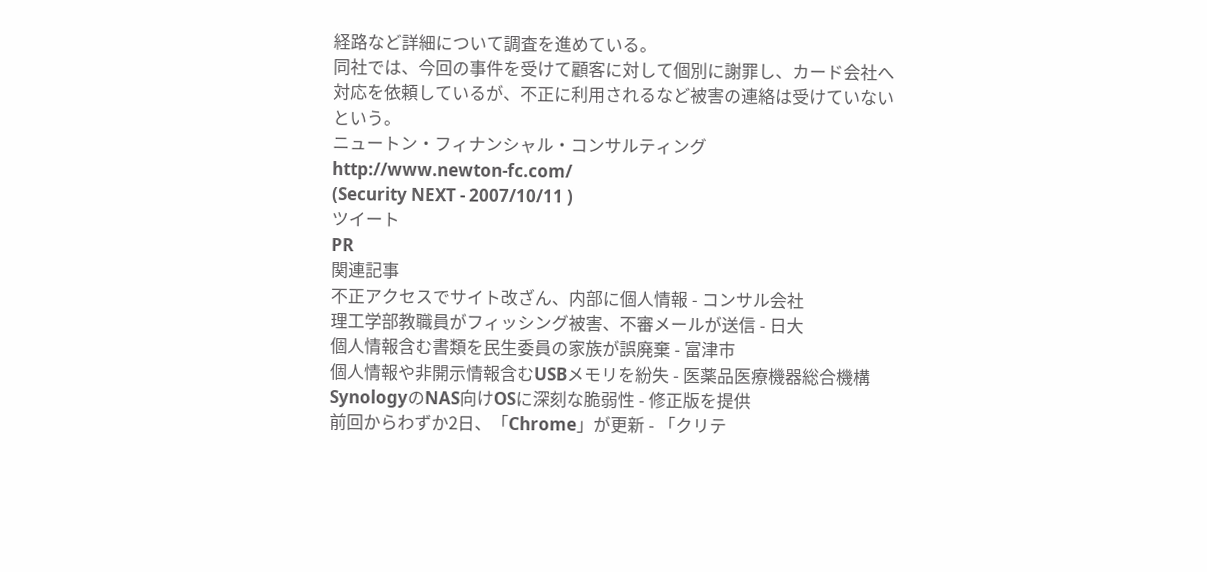経路など詳細について調査を進めている。
同社では、今回の事件を受けて顧客に対して個別に謝罪し、カード会社へ対応を依頼しているが、不正に利用されるなど被害の連絡は受けていないという。
ニュートン・フィナンシャル・コンサルティング
http://www.newton-fc.com/
(Security NEXT - 2007/10/11 )
ツイート
PR
関連記事
不正アクセスでサイト改ざん、内部に個人情報 - コンサル会社
理工学部教職員がフィッシング被害、不審メールが送信 - 日大
個人情報含む書類を民生委員の家族が誤廃棄 - 富津市
個人情報や非開示情報含むUSBメモリを紛失 - 医薬品医療機器総合機構
SynologyのNAS向けOSに深刻な脆弱性 - 修正版を提供
前回からわずか2日、「Chrome」が更新 - 「クリテ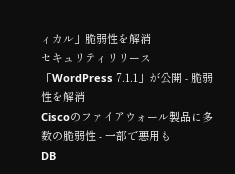ィカル」脆弱性を解消
セキュリティリリース「WordPress 7.1.1」が公開 - 脆弱性を解消
Ciscoのファイアウォール製品に多数の脆弱性 - 一部で悪用も
DB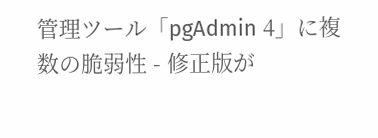管理ツール「pgAdmin 4」に複数の脆弱性 - 修正版が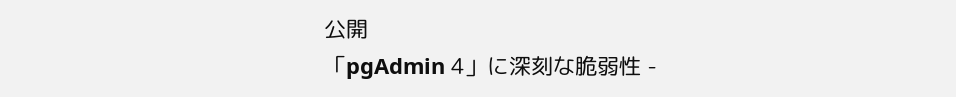公開
「pgAdmin 4」に深刻な脆弱性 -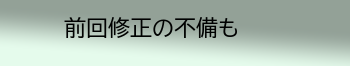前回修正の不備も